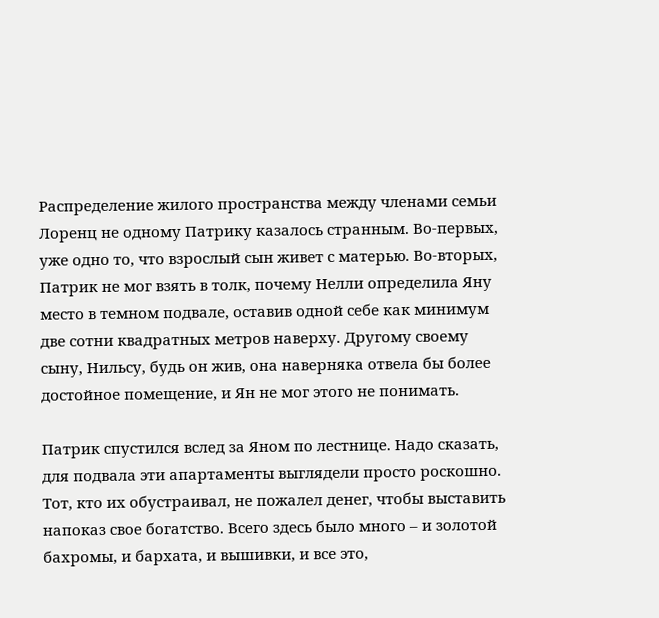Распределение жилого пространства между членами семьи Лоренц не одному Патрику казалось странным. Во-первых, уже одно то, что взрослый сын живет с матерью. Во-вторых, Патрик не мог взять в толк, почему Нелли определила Яну место в темном подвале, оставив одной себе как минимум две сотни квадратных метров наверху. Другому своему сыну, Нильсу, будь он жив, она наверняка отвела бы более достойное помещение, и Ян не мог этого не понимать.

Патрик спустился вслед за Яном по лестнице. Надо сказать, для подвала эти апартаменты выглядели просто роскошно. Тот, кто их обустраивал, не пожалел денег, чтобы выставить напоказ свое богатство. Всего здесь было много – и золотой бахромы, и бархата, и вышивки, и все это,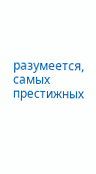разумеется, самых престижных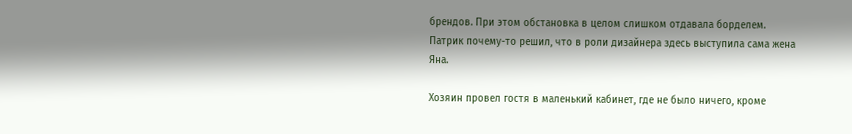брендов. При этом обстановка в целом слишком отдавала борделем. Патрик почему-то решил, что в роли дизайнера здесь выступила сама жена Яна.

Хозяин провел гостя в маленький кабинет, где не было ничего, кроме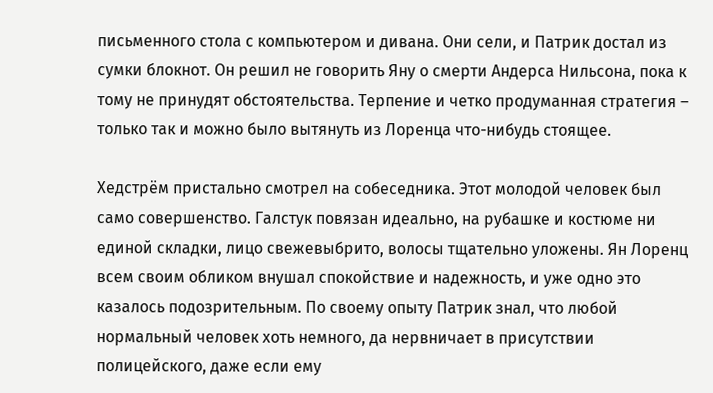письменного стола с компьютером и дивана. Они сели, и Патрик достал из сумки блокнот. Он решил не говорить Яну о смерти Андерса Нильсона, пока к тому не принудят обстоятельства. Терпение и четко продуманная стратегия – только так и можно было вытянуть из Лоренца что-нибудь стоящее.

Хедстрём пристально смотрел на собеседника. Этот молодой человек был само совершенство. Галстук повязан идеально, на рубашке и костюме ни единой складки, лицо свежевыбрито, волосы тщательно уложены. Ян Лоренц всем своим обликом внушал спокойствие и надежность, и уже одно это казалось подозрительным. По своему опыту Патрик знал, что любой нормальный человек хоть немного, да нервничает в присутствии полицейского, даже если ему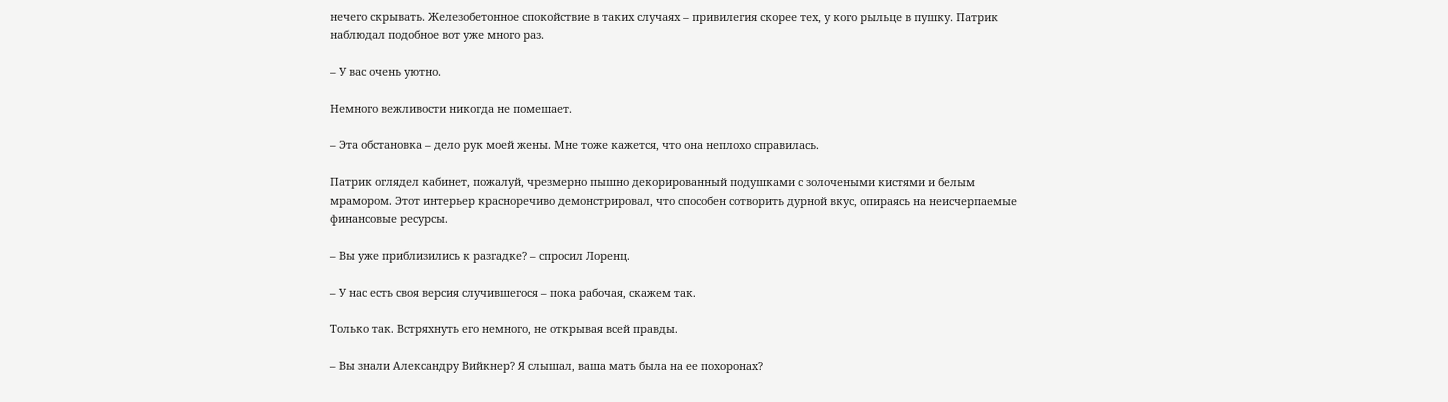нечего скрывать. Железобетонное спокойствие в таких случаях – привилегия скорее тех, у кого рыльце в пушку. Патрик наблюдал подобное вот уже много раз.

– У вас очень уютно.

Немного вежливости никогда не помешает.

– Эта обстановка – дело рук моей жены. Мне тоже кажется, что она неплохо справилась.

Патрик оглядел кабинет, пожалуй, чрезмерно пышно декорированный подушками с золочеными кистями и белым мрамором. Этот интерьер красноречиво демонстрировал, что способен сотворить дурной вкус, опираясь на неисчерпаемые финансовые ресурсы.

– Вы уже приблизились к разгадке? – спросил Лоренц.

– У нас есть своя версия случившегося – пока рабочая, скажем так.

Только так. Встряхнуть его немного, не открывая всей правды.

– Вы знали Александру Вийкнер? Я слышал, ваша мать была на ее похоронах?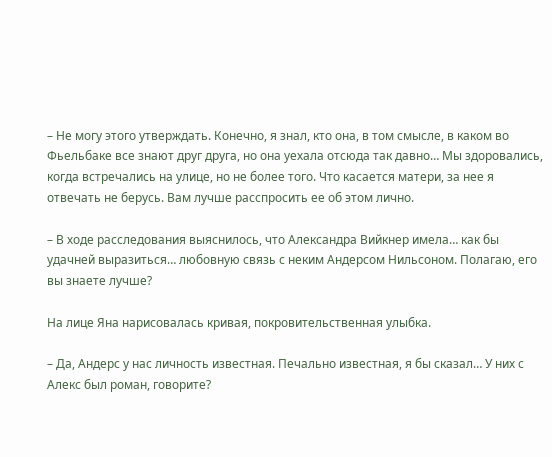– Не могу этого утверждать. Конечно, я знал, кто она, в том смысле, в каком во Фьельбаке все знают друг друга, но она уехала отсюда так давно… Мы здоровались, когда встречались на улице, но не более того. Что касается матери, за нее я отвечать не берусь. Вам лучше расспросить ее об этом лично.

– В ходе расследования выяснилось, что Александра Вийкнер имела… как бы удачней выразиться… любовную связь с неким Андерсом Нильсоном. Полагаю, его вы знаете лучше?

На лице Яна нарисовалась кривая, покровительственная улыбка.

– Да, Андерс у нас личность известная. Печально известная, я бы сказал… У них с Алекс был роман, говорите?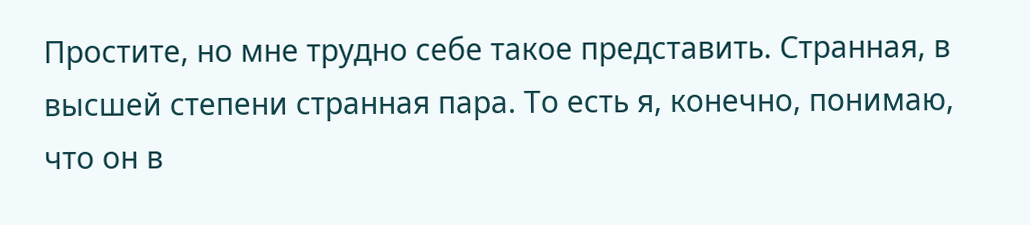Простите, но мне трудно себе такое представить. Странная, в высшей степени странная пара. То есть я, конечно, понимаю, что он в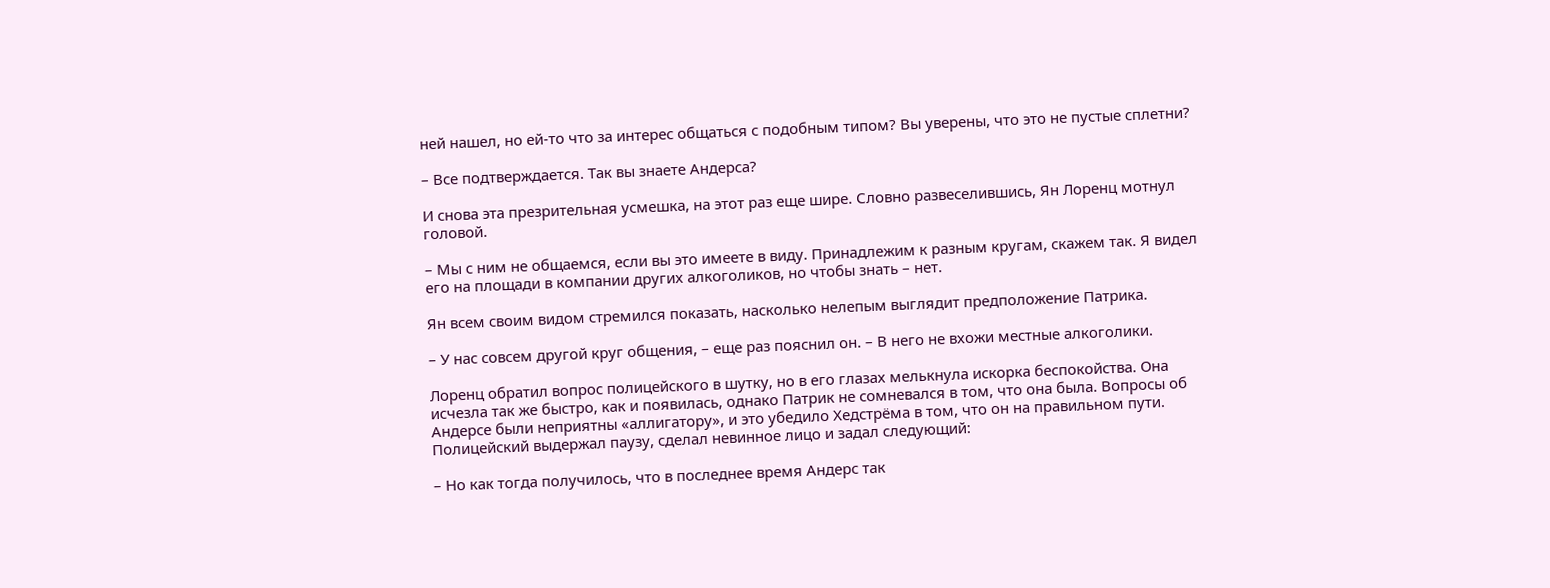ней нашел, но ей-то что за интерес общаться с подобным типом? Вы уверены, что это не пустые сплетни?

– Все подтверждается. Так вы знаете Андерса?

И снова эта презрительная усмешка, на этот раз еще шире. Словно развеселившись, Ян Лоренц мотнул головой.

– Мы с ним не общаемся, если вы это имеете в виду. Принадлежим к разным кругам, скажем так. Я видел его на площади в компании других алкоголиков, но чтобы знать – нет.

Ян всем своим видом стремился показать, насколько нелепым выглядит предположение Патрика.

– У нас совсем другой круг общения, – еще раз пояснил он. – В него не вхожи местные алкоголики.

Лоренц обратил вопрос полицейского в шутку, но в его глазах мелькнула искорка беспокойства. Она исчезла так же быстро, как и появилась, однако Патрик не сомневался в том, что она была. Вопросы об Андерсе были неприятны «аллигатору», и это убедило Хедстрёма в том, что он на правильном пути. Полицейский выдержал паузу, сделал невинное лицо и задал следующий:

– Но как тогда получилось, что в последнее время Андерс так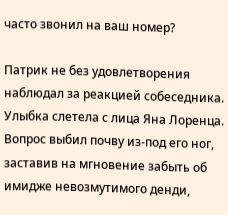часто звонил на ваш номер?

Патрик не без удовлетворения наблюдал за реакцией собеседника. Улыбка слетела с лица Яна Лоренца. Вопрос выбил почву из-под его ног, заставив на мгновение забыть об имидже невозмутимого денди,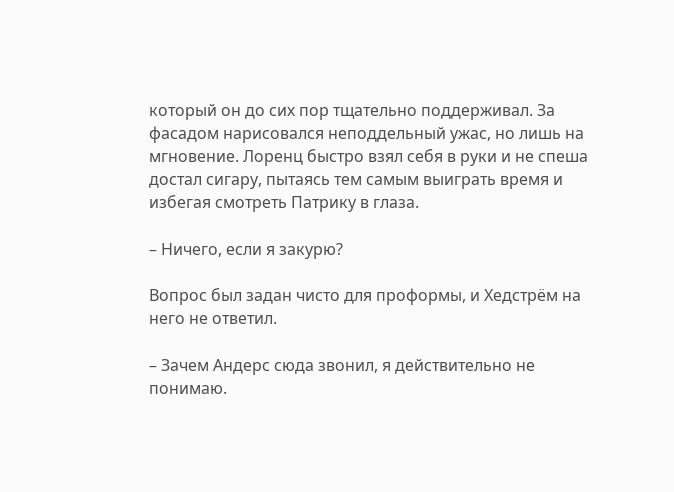который он до сих пор тщательно поддерживал. За фасадом нарисовался неподдельный ужас, но лишь на мгновение. Лоренц быстро взял себя в руки и не спеша достал сигару, пытаясь тем самым выиграть время и избегая смотреть Патрику в глаза.

– Ничего, если я закурю?

Вопрос был задан чисто для проформы, и Хедстрём на него не ответил.

– Зачем Андерс сюда звонил, я действительно не понимаю.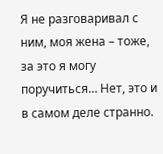Я не разговаривал с ним, моя жена – тоже, за это я могу поручиться… Нет, это и в самом деле странно.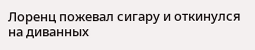Лоренц пожевал сигару и откинулся на диванных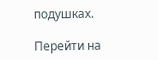подушках.

Перейти на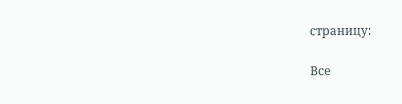страницу:

Все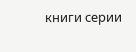книги серии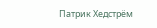Патрик Хедстрём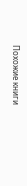Похожие книги